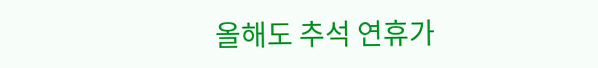올해도 추석 연휴가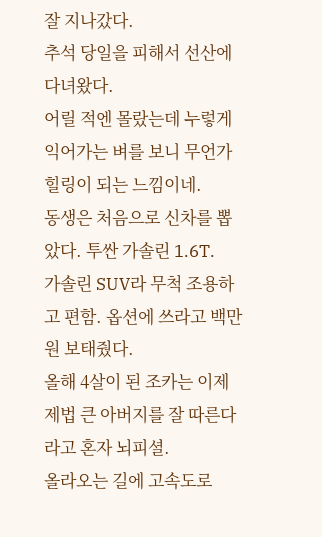잘 지나갔다.
추석 당일을 피해서 선산에 다녀왔다.
어릴 적엔 몰랐는데 누렇게 익어가는 벼를 보니 무언가 힐링이 되는 느낌이네.
동생은 처음으로 신차를 뽑았다. 투싼 가솔린 1.6T.
가솔린 SUV라 무척 조용하고 편함. 옵션에 쓰라고 백만 원 보태줬다.
올해 4살이 된 조카는 이제 제법 큰 아버지를 잘 따른다
라고 혼자 뇌피셜.
올라오는 길에 고속도로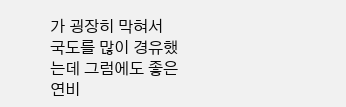가 굉장히 막혀서
국도를 많이 경유했는데 그럼에도 좋은 연비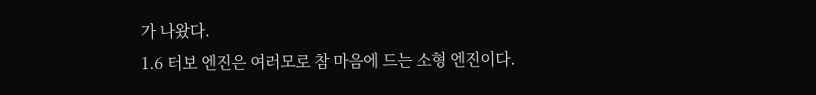가 나왔다.
1.6 터보 엔진은 여러모로 참 마음에 드는 소형 엔진이다.